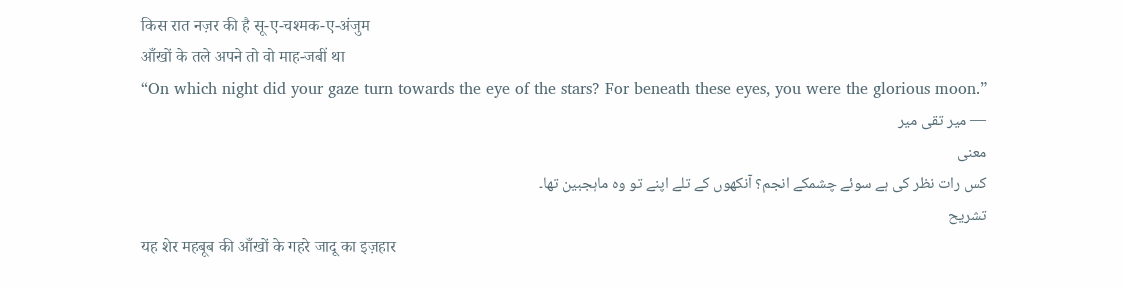किस रात नज़र की है सू-ए-चश्मक-ए-अंजुम
आँखों के तले अपने तो वो माह-जबीं था
“On which night did your gaze turn towards the eye of the stars? For beneath these eyes, you were the glorious moon.”
— میر تقی میر
معنی
کس رات نظر کی ہے سوئے چشمکے انجم؟ آنکھوں کے تلے اپنے تو وہ ماہجبین تھا۔
تشریح
यह शेर महबूब की आँखों के गहरे जादू का इज़हार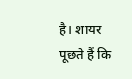है। शायर पूछते हैं कि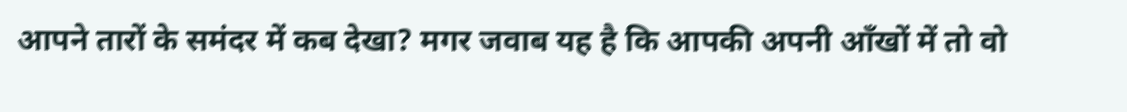आपने तारों के समंदर में कब देखा? मगर जवाब यह है कि आपकी अपनी आँखों में तो वो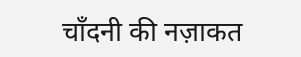चाँदनी की नज़ाकत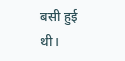बसी हुई थी।